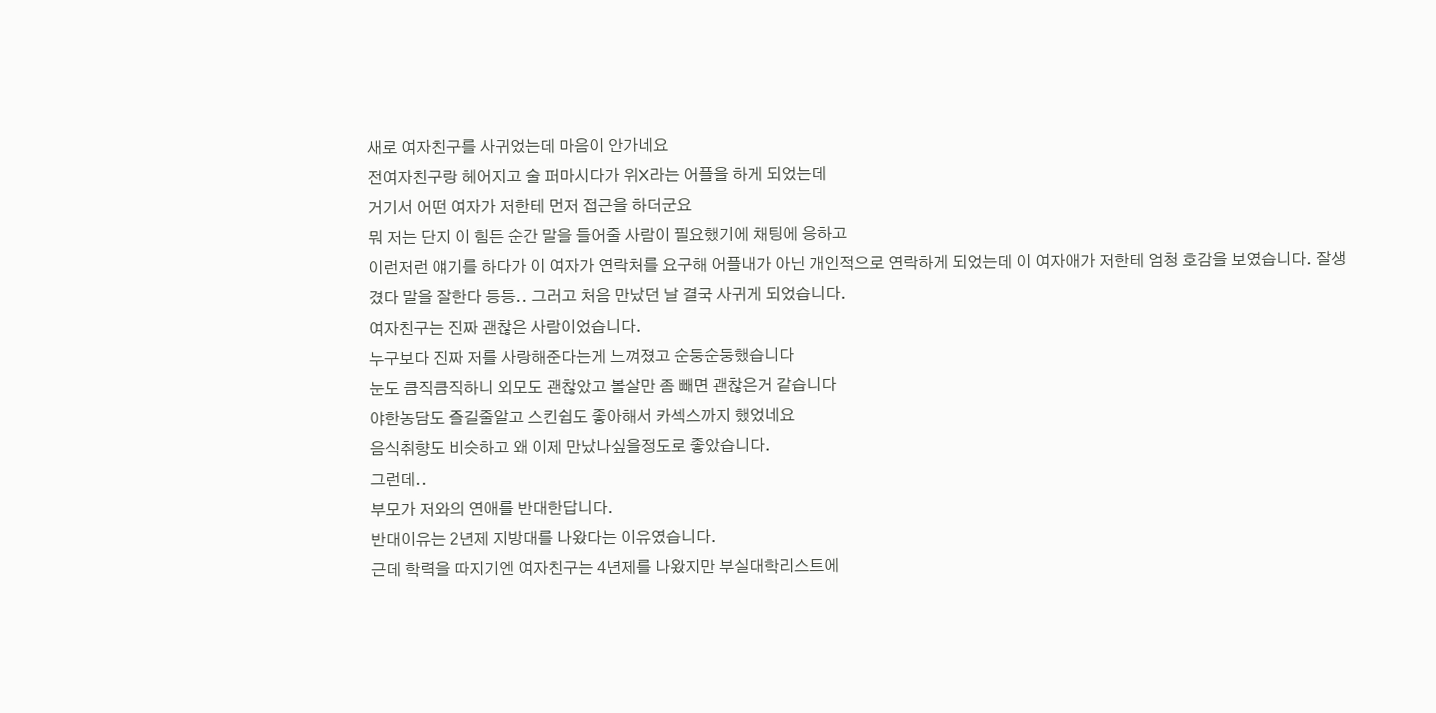새로 여자친구를 사귀었는데 마음이 안가네요
전여자친구랑 헤어지고 술 퍼마시다가 위X라는 어플을 하게 되었는데
거기서 어떤 여자가 저한테 먼저 접근을 하더군요
뭐 저는 단지 이 힘든 순간 말을 들어줄 사람이 필요했기에 채팅에 응하고
이런저런 얘기를 하다가 이 여자가 연락처를 요구해 어플내가 아닌 개인적으로 연락하게 되었는데 이 여자애가 저한테 엄청 호감을 보였습니다. 잘생겼다 말을 잘한다 등등.. 그러고 처음 만났던 날 결국 사귀게 되었습니다.
여자친구는 진짜 괜찮은 사람이었습니다.
누구보다 진짜 저를 사랑해준다는게 느껴졌고 순둥순둥했습니다
눈도 큼직큼직하니 외모도 괜찮았고 볼살만 좀 빼면 괜찮은거 같습니다
야한농담도 즐길줄알고 스킨쉽도 좋아해서 카섹스까지 했었네요
음식취향도 비슷하고 왜 이제 만났나싶을정도로 좋았습니다.
그런데..
부모가 저와의 연애를 반대한답니다.
반대이유는 2년제 지방대를 나왔다는 이유였습니다.
근데 학력을 따지기엔 여자친구는 4년제를 나왔지만 부실대학리스트에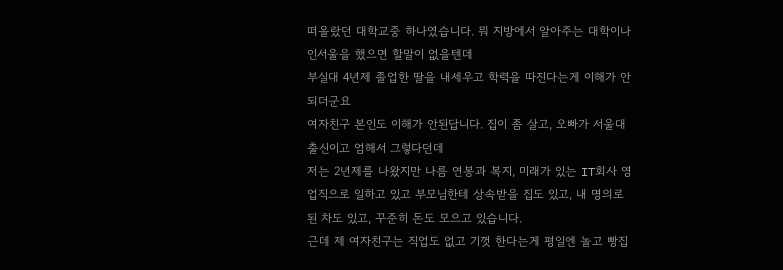떠올랐던 대학교중 하나였습니다. 뭐 지방에서 알아주는 대학이나 인서울을 했으면 할말이 없을텐데
부실대 4년제 졸업한 딸을 내세우고 학력을 따진다는게 이해가 안되더군요
여자친구 본인도 이해가 안된답니다. 집이 좀 살고, 오빠가 서울대 출신이고 엄해서 그렇다던데
저는 2년제를 나왔지만 나름 연봉과 복지, 미래가 있는 IT회사 영업직으로 일하고 있고 부모님한테 상속받을 집도 있고, 내 명의로 된 차도 있고, 꾸준히 돈도 모으고 있습니다.
근데 제 여자친구는 직업도 없고 기껏 한다는게 평일엔 놀고 빵집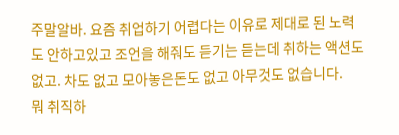주말알바. 요즘 취업하기 어렵다는 이유로 제대로 된 노력도 안하고있고 조언을 해줘도 듣기는 듣는데 취하는 액션도 없고. 차도 없고 모아놓은돈도 없고 아무것도 없습니다.
뭐 취직하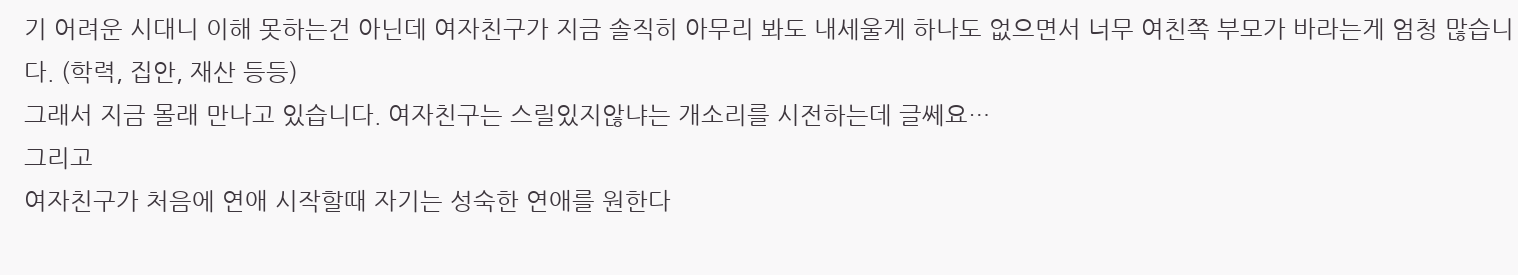기 어려운 시대니 이해 못하는건 아닌데 여자친구가 지금 솔직히 아무리 봐도 내세울게 하나도 없으면서 너무 여친쪽 부모가 바라는게 엄청 많습니다. (학력, 집안, 재산 등등)
그래서 지금 몰래 만나고 있습니다. 여자친구는 스릴있지않냐는 개소리를 시전하는데 글쎄요…
그리고
여자친구가 처음에 연애 시작할때 자기는 성숙한 연애를 원한다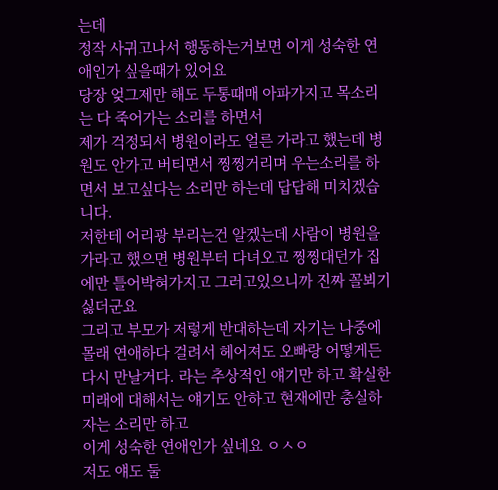는데
정작 사귀고나서 행동하는거보면 이게 성숙한 연애인가 싶을때가 있어요
당장 엊그제만 해도 두통때매 아파가지고 목소리는 다 죽어가는 소리를 하면서
제가 걱정되서 병원이라도 얼른 가라고 했는데 병원도 안가고 버티면서 찡찡거리며 우는소리를 하면서 보고싶다는 소리만 하는데 답답해 미치겠습니다.
저한테 어리광 부리는건 알겠는데 사람이 병원을 가라고 했으면 병원부터 다녀오고 찡찡대던가 집에만 틀어박혀가지고 그러고있으니까 진짜 꼴뵈기 싫더군요
그리고 부모가 저렇게 반대하는데 자기는 나중에 몰래 연애하다 걸려서 헤어져도 오빠랑 어떻게든 다시 만날거다. 라는 추상적인 얘기만 하고 확실한 미래에 대해서는 얘기도 안하고 현재에만 충실하자는 소리만 하고
이게 성숙한 연애인가 싶네요 ㅇㅅㅇ
저도 얘도 둘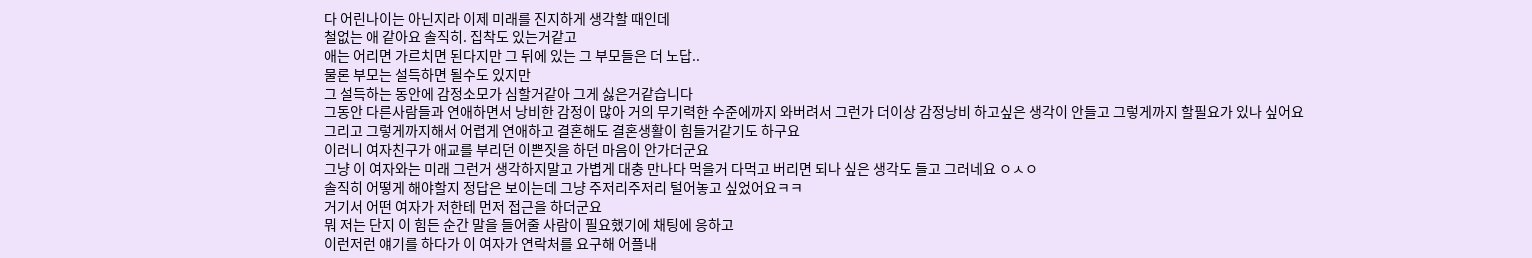다 어린나이는 아닌지라 이제 미래를 진지하게 생각할 때인데
철없는 애 같아요 솔직히. 집착도 있는거같고
애는 어리면 가르치면 된다지만 그 뒤에 있는 그 부모들은 더 노답..
물론 부모는 설득하면 될수도 있지만
그 설득하는 동안에 감정소모가 심할거같아 그게 싫은거같습니다
그동안 다른사람들과 연애하면서 낭비한 감정이 많아 거의 무기력한 수준에까지 와버려서 그런가 더이상 감정낭비 하고싶은 생각이 안들고 그렇게까지 할필요가 있나 싶어요
그리고 그렇게까지해서 어렵게 연애하고 결혼해도 결혼생활이 힘들거같기도 하구요
이러니 여자친구가 애교를 부리던 이쁜짓을 하던 마음이 안가더군요
그냥 이 여자와는 미래 그런거 생각하지말고 가볍게 대충 만나다 먹을거 다먹고 버리면 되나 싶은 생각도 들고 그러네요 ㅇㅅㅇ
솔직히 어떻게 해야할지 정답은 보이는데 그냥 주저리주저리 털어놓고 싶었어요ㅋㅋ
거기서 어떤 여자가 저한테 먼저 접근을 하더군요
뭐 저는 단지 이 힘든 순간 말을 들어줄 사람이 필요했기에 채팅에 응하고
이런저런 얘기를 하다가 이 여자가 연락처를 요구해 어플내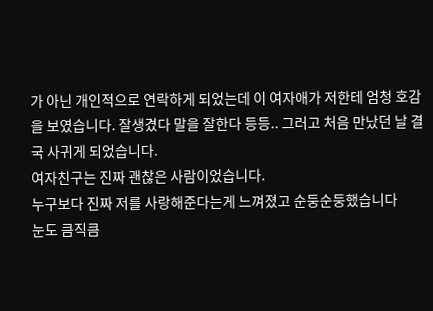가 아닌 개인적으로 연락하게 되었는데 이 여자애가 저한테 엄청 호감을 보였습니다. 잘생겼다 말을 잘한다 등등.. 그러고 처음 만났던 날 결국 사귀게 되었습니다.
여자친구는 진짜 괜찮은 사람이었습니다.
누구보다 진짜 저를 사랑해준다는게 느껴졌고 순둥순둥했습니다
눈도 큼직큼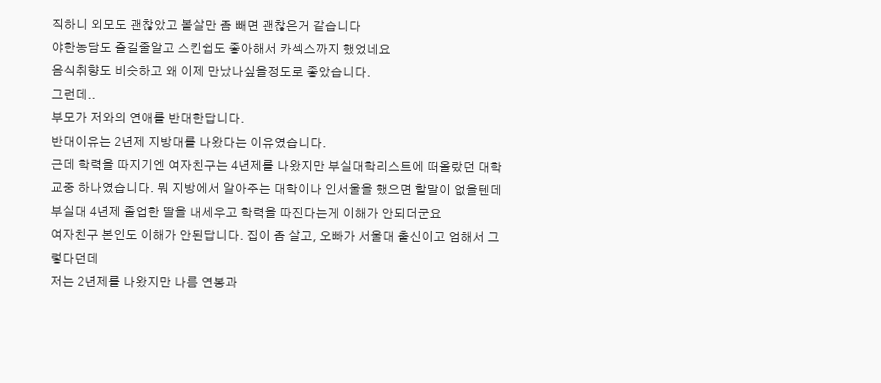직하니 외모도 괜찮았고 볼살만 좀 빼면 괜찮은거 같습니다
야한농담도 즐길줄알고 스킨쉽도 좋아해서 카섹스까지 했었네요
음식취향도 비슷하고 왜 이제 만났나싶을정도로 좋았습니다.
그런데..
부모가 저와의 연애를 반대한답니다.
반대이유는 2년제 지방대를 나왔다는 이유였습니다.
근데 학력을 따지기엔 여자친구는 4년제를 나왔지만 부실대학리스트에 떠올랐던 대학교중 하나였습니다. 뭐 지방에서 알아주는 대학이나 인서울을 했으면 할말이 없을텐데
부실대 4년제 졸업한 딸을 내세우고 학력을 따진다는게 이해가 안되더군요
여자친구 본인도 이해가 안된답니다. 집이 좀 살고, 오빠가 서울대 출신이고 엄해서 그렇다던데
저는 2년제를 나왔지만 나름 연봉과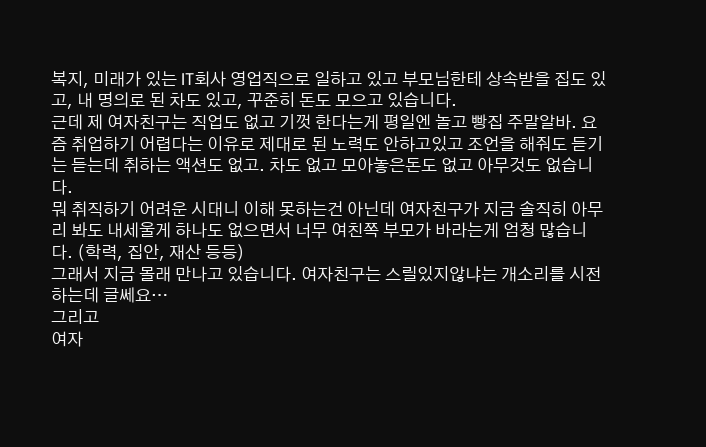복지, 미래가 있는 IT회사 영업직으로 일하고 있고 부모님한테 상속받을 집도 있고, 내 명의로 된 차도 있고, 꾸준히 돈도 모으고 있습니다.
근데 제 여자친구는 직업도 없고 기껏 한다는게 평일엔 놀고 빵집 주말알바. 요즘 취업하기 어렵다는 이유로 제대로 된 노력도 안하고있고 조언을 해줘도 듣기는 듣는데 취하는 액션도 없고. 차도 없고 모아놓은돈도 없고 아무것도 없습니다.
뭐 취직하기 어려운 시대니 이해 못하는건 아닌데 여자친구가 지금 솔직히 아무리 봐도 내세울게 하나도 없으면서 너무 여친쪽 부모가 바라는게 엄청 많습니다. (학력, 집안, 재산 등등)
그래서 지금 몰래 만나고 있습니다. 여자친구는 스릴있지않냐는 개소리를 시전하는데 글쎄요…
그리고
여자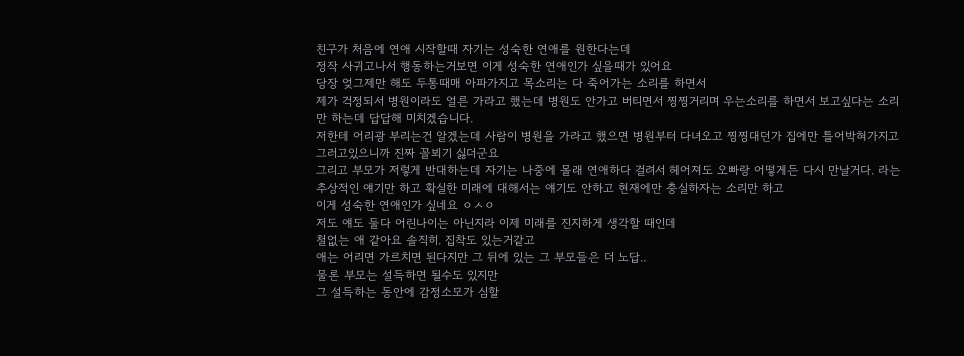친구가 처음에 연애 시작할때 자기는 성숙한 연애를 원한다는데
정작 사귀고나서 행동하는거보면 이게 성숙한 연애인가 싶을때가 있어요
당장 엊그제만 해도 두통때매 아파가지고 목소리는 다 죽어가는 소리를 하면서
제가 걱정되서 병원이라도 얼른 가라고 했는데 병원도 안가고 버티면서 찡찡거리며 우는소리를 하면서 보고싶다는 소리만 하는데 답답해 미치겠습니다.
저한테 어리광 부리는건 알겠는데 사람이 병원을 가라고 했으면 병원부터 다녀오고 찡찡대던가 집에만 틀어박혀가지고 그러고있으니까 진짜 꼴뵈기 싫더군요
그리고 부모가 저렇게 반대하는데 자기는 나중에 몰래 연애하다 걸려서 헤어져도 오빠랑 어떻게든 다시 만날거다. 라는 추상적인 얘기만 하고 확실한 미래에 대해서는 얘기도 안하고 현재에만 충실하자는 소리만 하고
이게 성숙한 연애인가 싶네요 ㅇㅅㅇ
저도 얘도 둘다 어린나이는 아닌지라 이제 미래를 진지하게 생각할 때인데
철없는 애 같아요 솔직히. 집착도 있는거같고
애는 어리면 가르치면 된다지만 그 뒤에 있는 그 부모들은 더 노답..
물론 부모는 설득하면 될수도 있지만
그 설득하는 동안에 감정소모가 심할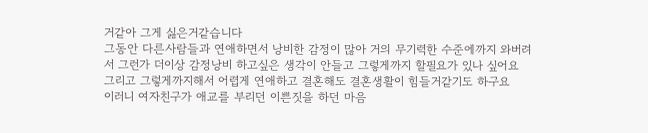거같아 그게 싫은거같습니다
그동안 다른사람들과 연애하면서 낭비한 감정이 많아 거의 무기력한 수준에까지 와버려서 그런가 더이상 감정낭비 하고싶은 생각이 안들고 그렇게까지 할필요가 있나 싶어요
그리고 그렇게까지해서 어렵게 연애하고 결혼해도 결혼생활이 힘들거같기도 하구요
이러니 여자친구가 애교를 부리던 이쁜짓을 하던 마음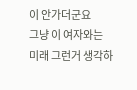이 안가더군요
그냥 이 여자와는 미래 그런거 생각하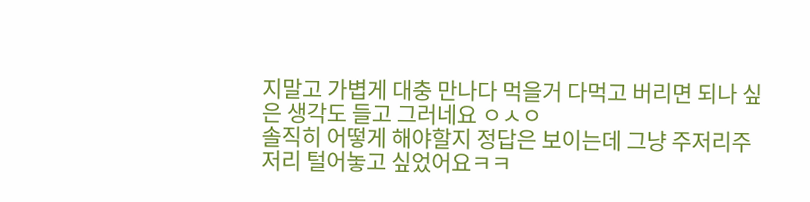지말고 가볍게 대충 만나다 먹을거 다먹고 버리면 되나 싶은 생각도 들고 그러네요 ㅇㅅㅇ
솔직히 어떻게 해야할지 정답은 보이는데 그냥 주저리주저리 털어놓고 싶었어요ㅋㅋ